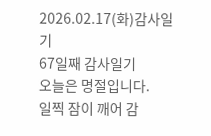2026.02.17(화)감사일기
67일째 감사일기
오늘은 명절입니다.
일찍 잠이 깨어 감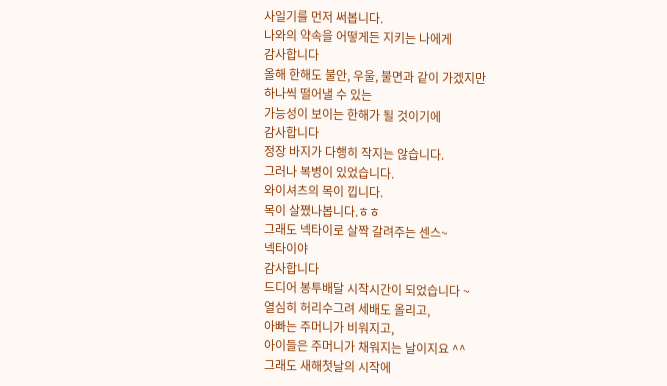사일기를 먼저 써봅니다.
나와의 약속을 어떻게든 지키는 나에게
감사합니다
올해 한해도 불안, 우울, 불면과 같이 가겠지만
하나씩 떨어낼 수 있는
가능성이 보이는 한해가 될 것이기에
감사합니다
정장 바지가 다행히 작지는 않습니다.
그러나 복병이 있었습니다.
와이셔츠의 목이 낍니다.
목이 살쪘나봅니다.ㅎㅎ
그래도 넥타이로 살짝 갈려주는 센스~
넥타이야
감사합니다
드디어 봉투배달 시작시간이 되었습니다 ~
열심히 허리수그려 세배도 올리고,
아빠는 주머니가 비워지고,
아이들은 주머니가 채워지는 날이지요 ^^
그래도 새해첫날의 시작에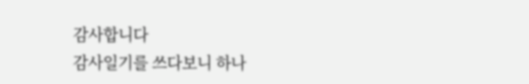감사합니다
감사일기를 쓰다보니 하나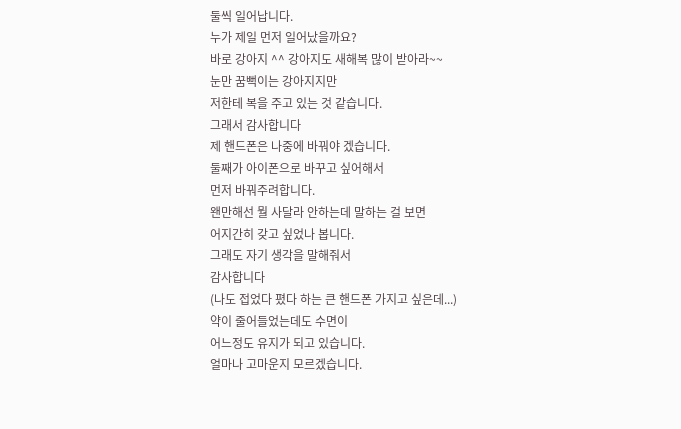둘씩 일어납니다.
누가 제일 먼저 일어났을까요?
바로 강아지 ^^ 강아지도 새해복 많이 받아라~~
눈만 꿈뻑이는 강아지지만
저한테 복을 주고 있는 것 같습니다.
그래서 감사합니다
제 핸드폰은 나중에 바꿔야 겠습니다.
둘째가 아이폰으로 바꾸고 싶어해서
먼저 바꿔주려합니다.
왠만해선 뭘 사달라 안하는데 말하는 걸 보면
어지간히 갖고 싶었나 봅니다.
그래도 자기 생각을 말해줘서
감사합니다
(나도 접었다 폈다 하는 큰 핸드폰 가지고 싶은데...)
약이 줄어들었는데도 수면이
어느정도 유지가 되고 있습니다.
얼마나 고마운지 모르겠습니다.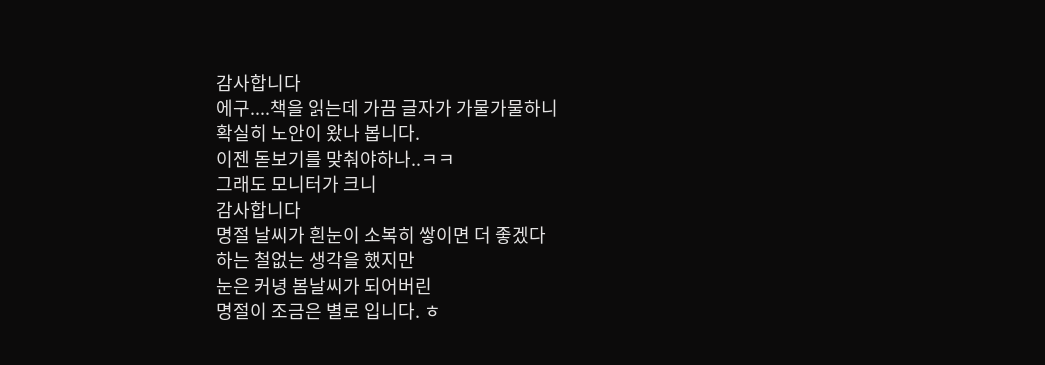감사합니다
에구....책을 읽는데 가끔 글자가 가물가물하니
확실히 노안이 왔나 봅니다.
이젠 돋보기를 맞춰야하나..ㅋㅋ
그래도 모니터가 크니
감사합니다
명절 날씨가 흰눈이 소복히 쌓이면 더 좋겠다
하는 철없는 생각을 했지만
눈은 커녕 봄날씨가 되어버린
명절이 조금은 별로 입니다. ㅎ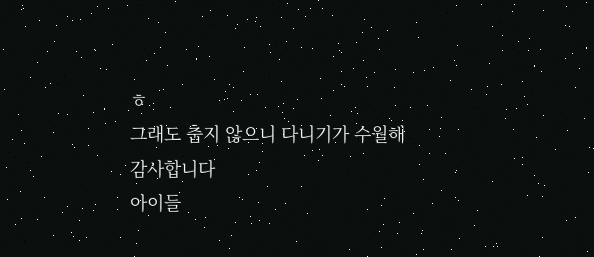ㅎ
그래도 춥지 않으니 다니기가 수월해
감사합니다
아이들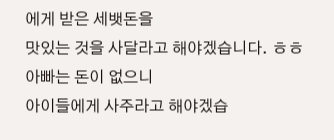에게 받은 세뱃돈을
맛있는 것을 사달라고 해야겠습니다. ㅎㅎ
아빠는 돈이 없으니
아이들에게 사주라고 해야겠습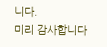니다.
미리 감사합니다